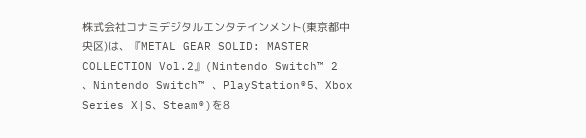株式会社コナミデジタルエンタテインメント(東京都中央区)は、『METAL GEAR SOLID: MASTER COLLECTION Vol.2』(Nintendo Switch™ 2 、Nintendo Switch™ 、PlayStation®5、Xbox Series X|S、Steam®)を8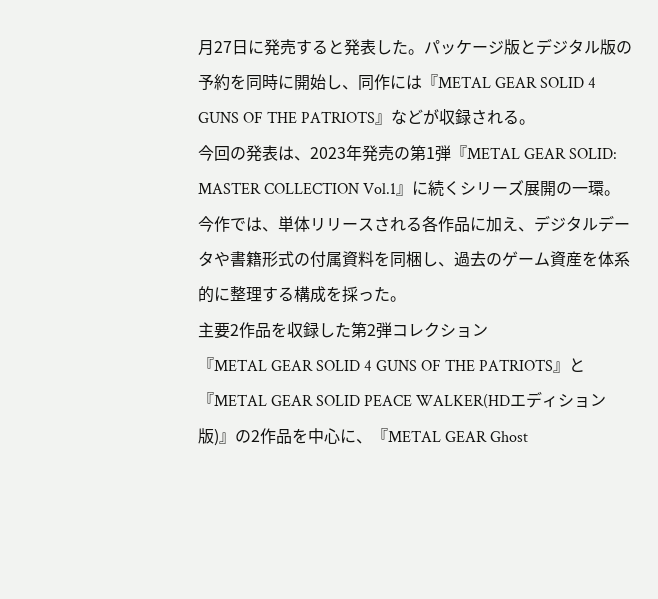月27日に発売すると発表した。パッケージ版とデジタル版の予約を同時に開始し、同作には『METAL GEAR SOLID 4 GUNS OF THE PATRIOTS』などが収録される。
今回の発表は、2023年発売の第1弾『METAL GEAR SOLID: MASTER COLLECTION Vol.1』に続くシリーズ展開の一環。今作では、単体リリースされる各作品に加え、デジタルデータや書籍形式の付属資料を同梱し、過去のゲーム資産を体系的に整理する構成を採った。
主要2作品を収録した第2弾コレクション
『METAL GEAR SOLID 4 GUNS OF THE PATRIOTS』と『METAL GEAR SOLID PEACE WALKER(HDエディション版)』の2作品を中心に、『METAL GEAR Ghost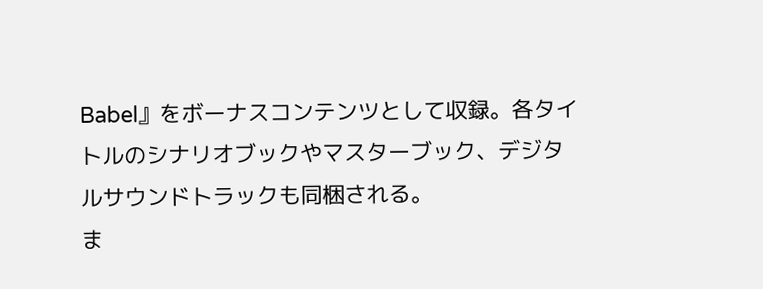Babel』をボーナスコンテンツとして収録。各タイトルのシナリオブックやマスターブック、デジタルサウンドトラックも同梱される。
ま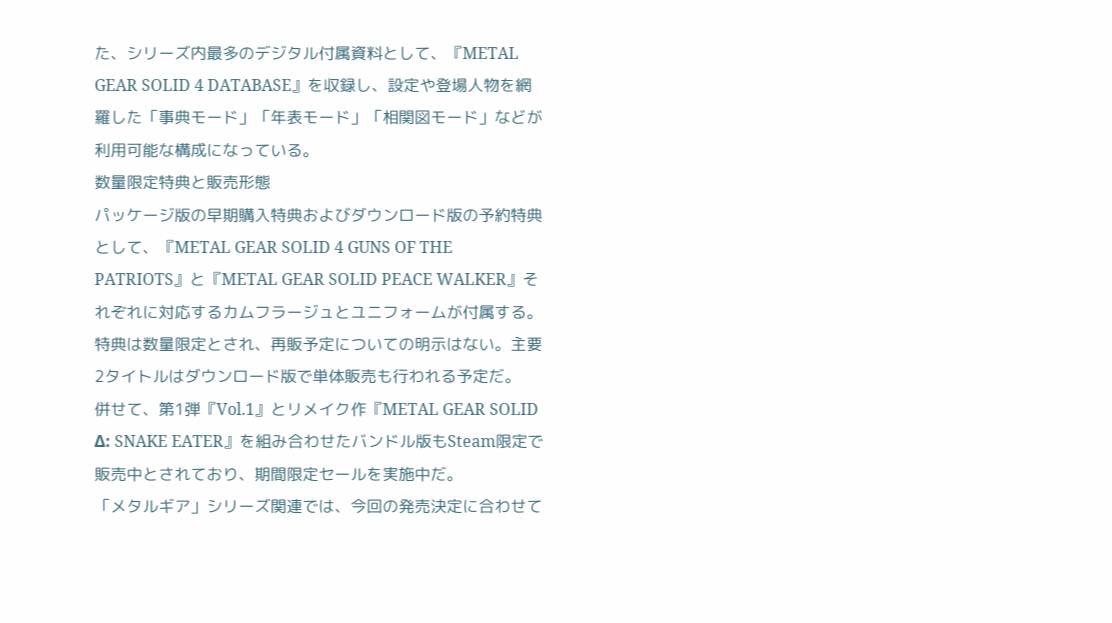た、シリーズ内最多のデジタル付属資料として、『METAL GEAR SOLID 4 DATABASE』を収録し、設定や登場人物を網羅した「事典モード」「年表モード」「相関図モード」などが利用可能な構成になっている。
数量限定特典と販売形態
パッケージ版の早期購入特典およびダウンロード版の予約特典として、『METAL GEAR SOLID 4 GUNS OF THE PATRIOTS』と『METAL GEAR SOLID PEACE WALKER』それぞれに対応するカムフラージュとユニフォームが付属する。特典は数量限定とされ、再販予定についての明示はない。主要2タイトルはダウンロード版で単体販売も行われる予定だ。
併せて、第1弾『Vol.1』とリメイク作『METAL GEAR SOLID Δ: SNAKE EATER』を組み合わせたバンドル版もSteam限定で販売中とされており、期間限定セールを実施中だ。
「メタルギア」シリーズ関連では、今回の発売決定に合わせて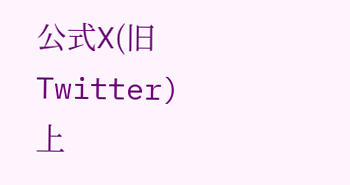公式X(旧Twitter)上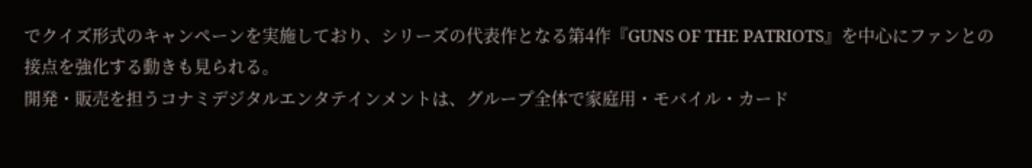でクイズ形式のキャンペーンを実施しており、シリーズの代表作となる第4作『GUNS OF THE PATRIOTS』を中心にファンとの接点を強化する動きも見られる。
開発・販売を担うコナミデジタルエンタテインメントは、グループ全体で家庭用・モバイル・カード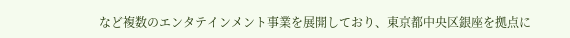など複数のエンタテインメント事業を展開しており、東京都中央区銀座を拠点に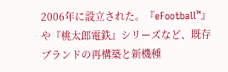2006年に設立された。『eFootball™』や『桃太郎電鉄』シリーズなど、既存ブランドの再構築と新機種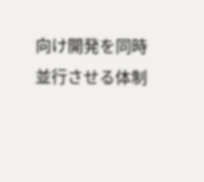向け開発を同時並行させる体制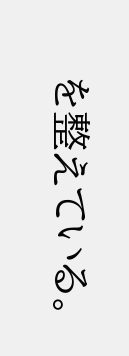を整えている。